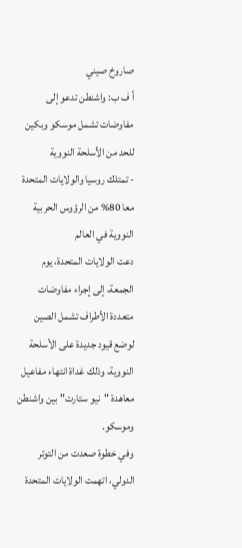صاروخ صيني
أ ف ب: واشنطن تدعو إلى مفاوضات تشمل موسكو وبكين للحد من الأسلحة النووية
- تمتلك روسيا والولايات المتحدة معا 80% من الرؤوس الحربية النووية في العالم
دعت الولايات المتحدة، يوم الجمعة، إلى إجراء مفاوضات متعددة الأطراف تشمل الصين لوضع قيود جديدة على الأسلحة النووية، وذلك غداة انتهاء مفاعيل معاهدة "نيو ستارت" بين واشنطن وموسكو.
وفي خطوة صعدت من التوتر الدولي، اتهمت الولايات المتحدة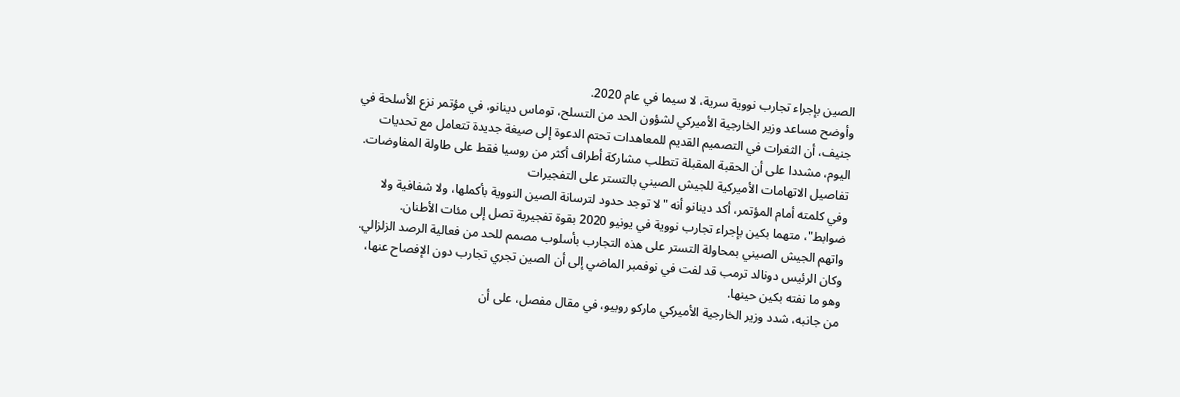الصين بإجراء تجارب نووية سرية، لا سيما في عام 2020.
وأوضح مساعد وزير الخارجية الأميركي لشؤون الحد من التسلح، توماس دينانو، في مؤتمر نزع الأسلحة في جنيف، أن الثغرات في التصميم القديم للمعاهدات تحتم الدعوة إلى صيغة جديدة تتعامل مع تحديات اليوم، مشددا على أن الحقبة المقبلة تتطلب مشاركة أطراف أكثر من روسيا فقط على طاولة المفاوضات.
تفاصيل الاتهامات الأميركية للجيش الصيني بالتستر على التفجيرات
وفي كلمته أمام المؤتمر، أكد دينانو أنه "لا توجد حدود لترسانة الصين النووية بأكملها، ولا شفافية ولا ضوابط"، متهما بكين بإجراء تجارب نووية في يونيو 2020 بقوة تفجيرية تصل إلى مئات الأطنان.
واتهم الجيش الصيني بمحاولة التستر على هذه التجارب بأسلوب مصمم للحد من فعالية الرصد الزلزالي. وكان الرئيس دونالد ترمب قد لفت في نوفمبر الماضي إلى أن الصين تجري تجارب دون الإفصاح عنها، وهو ما نفته بكين حينها.
من جانبه، شدد وزير الخارجية الأميركي ماركو روبيو، في مقال مفصل، على أن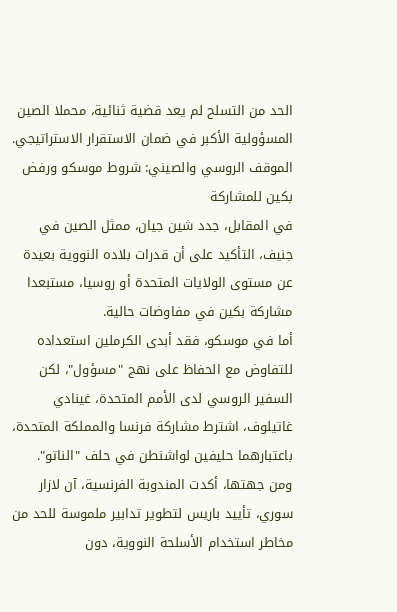الحد من التسلح لم يعد قضية ثنائية، محملا الصين المسؤولية الأكبر في ضمان الاستقرار الاستراتيجي.
الموقف الروسي والصيني: شروط موسكو ورفض بكين للمشاركة
في المقابل، جدد شين جيان، ممثل الصين في جنيف، التأكيد على أن قدرات بلاده النووية بعيدة عن مستوى الولايات المتحدة أو روسيا، مستبعدا مشاركة بكين في مفاوضات حالية.
أما في موسكو، فقد أبدى الكرملين استعداده للتفاوض مع الحفاظ على نهج "مسؤول"، لكن السفير الروسي لدى الأمم المتحدة، غينادي غاتيلوف، اشترط مشاركة فرنسا والمملكة المتحدة، باعتبارهما حليفين لواشنطن في حلف "الناتو".
ومن جهتها، أكدت المندوبة الفرنسية، آن لازار سوري، تأييد باريس لتطوير تدابير ملموسة للحد من مخاطر استخدام الأسلحة النووية، دون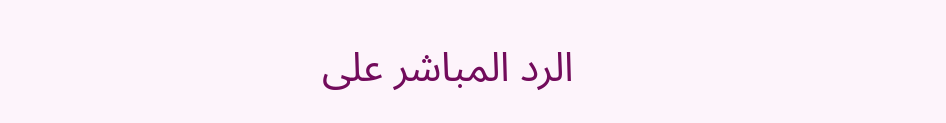الرد المباشر على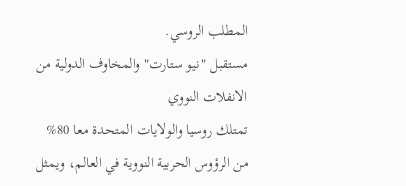المطلب الروسي.
مستقبل "نيو ستارت" والمخاوف الدولية من الانفلات النووي
تمتلك روسيا والولايات المتحدة معا 80% من الرؤوس الحربية النووية في العالم، ويمثل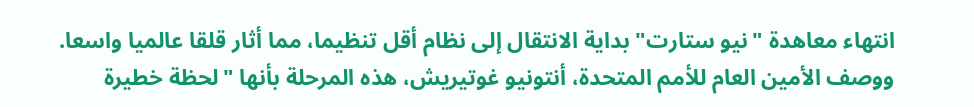انتهاء معاهدة "نيو ستارت" بداية الانتقال إلى نظام أقل تنظيما، مما أثار قلقا عالميا واسعا.
ووصف الأمين العام للأمم المتحدة، أنتونيو غوتيريش، هذه المرحلة بأنها "لحظة خطيرة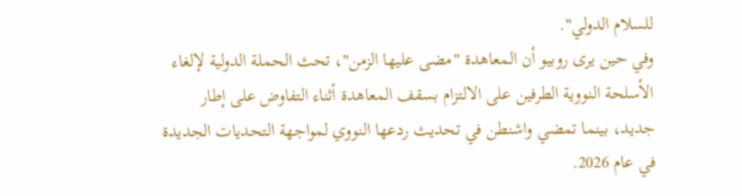للسلام الدولي".
وفي حين يرى روبيو أن المعاهدة "مضى عليها الزمن"، تحث الحملة الدولية لإلغاء الأسلحة النووية الطرفين على الالتزام بسقف المعاهدة أثناء التفاوض على إطار جديد، بينما تمضي واشنطن في تحديث ردعها النووي لمواجهة التحديات الجديدة في عام 2026.